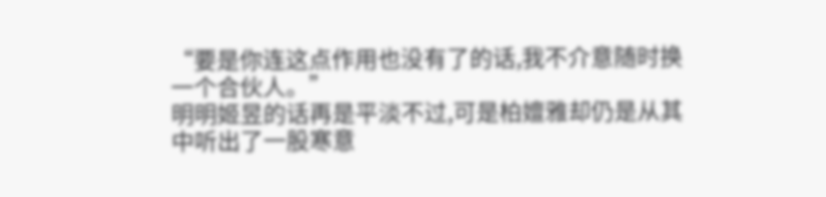“要是你连这点作用也没有了的话,我不介意随时换一个合伙人。”
明明姬昱的话再是平淡不过,可是柏嬗雅却仍是从其中听出了一股寒意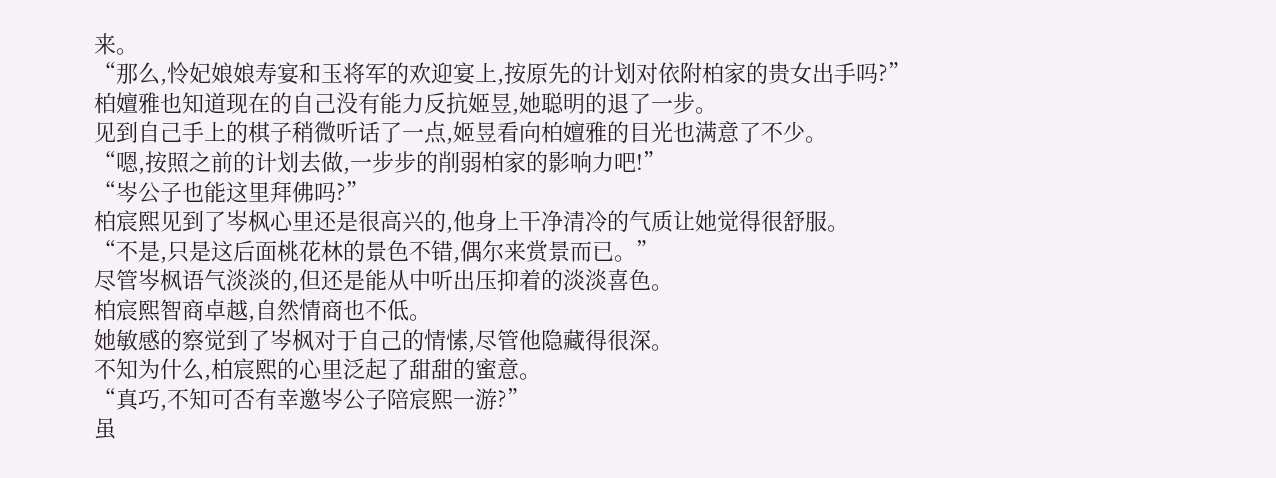来。
“那么,怜妃娘娘寿宴和玉将军的欢迎宴上,按原先的计划对依附柏家的贵女出手吗?”
柏嬗雅也知道现在的自己没有能力反抗姬昱,她聪明的退了一步。
见到自己手上的棋子稍微听话了一点,姬昱看向柏嬗雅的目光也满意了不少。
“嗯,按照之前的计划去做,一步步的削弱柏家的影响力吧!”
“岑公子也能这里拜佛吗?”
柏宸熙见到了岑枫心里还是很高兴的,他身上干净清冷的气质让她觉得很舒服。
“不是,只是这后面桃花林的景色不错,偶尔来赏景而已。”
尽管岑枫语气淡淡的,但还是能从中听出压抑着的淡淡喜色。
柏宸熙智商卓越,自然情商也不低。
她敏感的察觉到了岑枫对于自己的情愫,尽管他隐藏得很深。
不知为什么,柏宸熙的心里泛起了甜甜的蜜意。
“真巧,不知可否有幸邀岑公子陪宸熙一游?”
虽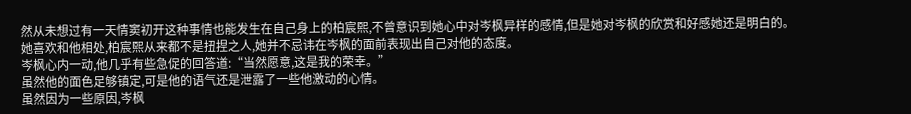然从未想过有一天情窦初开这种事情也能发生在自己身上的柏宸熙,不曾意识到她心中对岑枫异样的感情,但是她对岑枫的欣赏和好感她还是明白的。
她喜欢和他相处,柏宸熙从来都不是扭捏之人,她并不忌讳在岑枫的面前表现出自己对他的态度。
岑枫心内一动,他几乎有些急促的回答道:“当然愿意,这是我的荣幸。”
虽然他的面色足够镇定,可是他的语气还是泄露了一些他激动的心情。
虽然因为一些原因,岑枫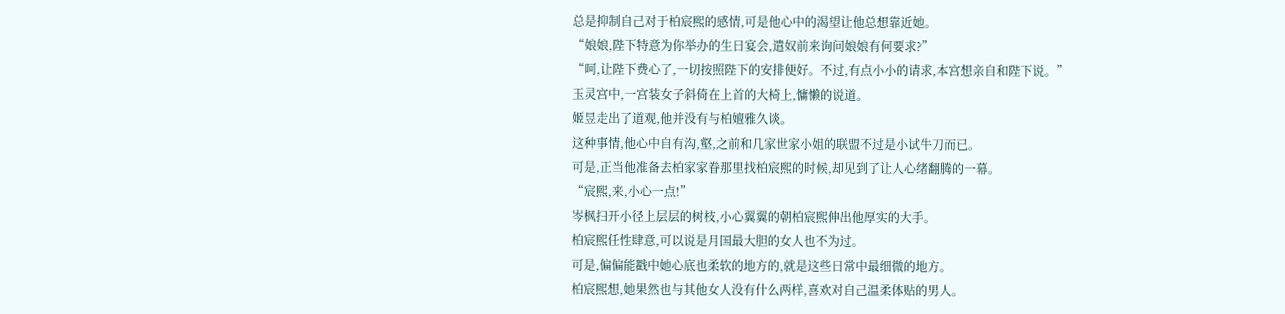总是抑制自己对于柏宸熙的感情,可是他心中的渴望让他总想靠近她。
“娘娘,陛下特意为你举办的生日宴会,遣奴前来询问娘娘有何要求?”
“呵,让陛下费心了,一切按照陛下的安排便好。不过,有点小小的请求,本宫想亲自和陛下说。”
玉灵宫中,一宫装女子斜倚在上首的大椅上,慵懒的说道。
姬昱走出了道观,他并没有与柏嬗雅久谈。
这种事情,他心中自有沟,壑,之前和几家世家小姐的联盟不过是小试牛刀而已。
可是,正当他准备去柏家家眷那里找柏宸熙的时候,却见到了让人心绪翻腾的一幕。
“宸熙,来,小心一点!”
岑枫扫开小径上层层的树枝,小心翼翼的朝柏宸熙伸出他厚实的大手。
柏宸熙任性肆意,可以说是月国最大胆的女人也不为过。
可是,偏偏能戳中她心底也柔软的地方的,就是这些日常中最细微的地方。
柏宸熙想,她果然也与其他女人没有什么两样,喜欢对自己温柔体贴的男人。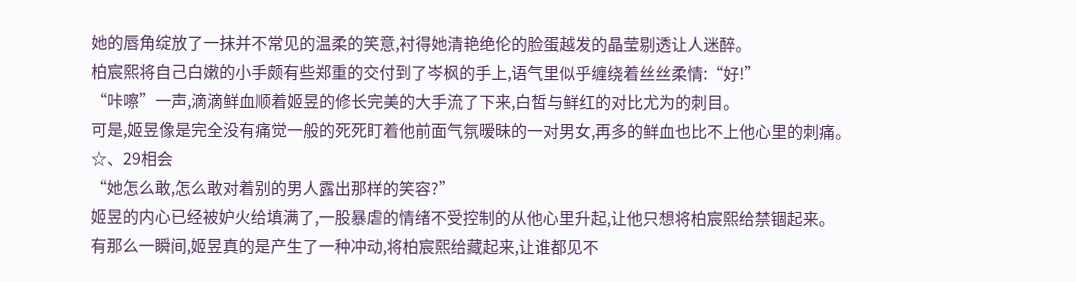她的唇角绽放了一抹并不常见的温柔的笑意,衬得她清艳绝伦的脸蛋越发的晶莹剔透让人迷醉。
柏宸熙将自己白嫩的小手颇有些郑重的交付到了岑枫的手上,语气里似乎缠绕着丝丝柔情:“好!”
“咔嚓”一声,滴滴鲜血顺着姬昱的修长完美的大手流了下来,白皙与鲜红的对比尤为的刺目。
可是,姬昱像是完全没有痛觉一般的死死盯着他前面气氛暧昧的一对男女,再多的鲜血也比不上他心里的刺痛。
☆、29相会
“她怎么敢,怎么敢对着别的男人露出那样的笑容?”
姬昱的内心已经被妒火给填满了,一股暴虐的情绪不受控制的从他心里升起,让他只想将柏宸熙给禁锢起来。
有那么一瞬间,姬昱真的是产生了一种冲动,将柏宸熙给藏起来,让谁都见不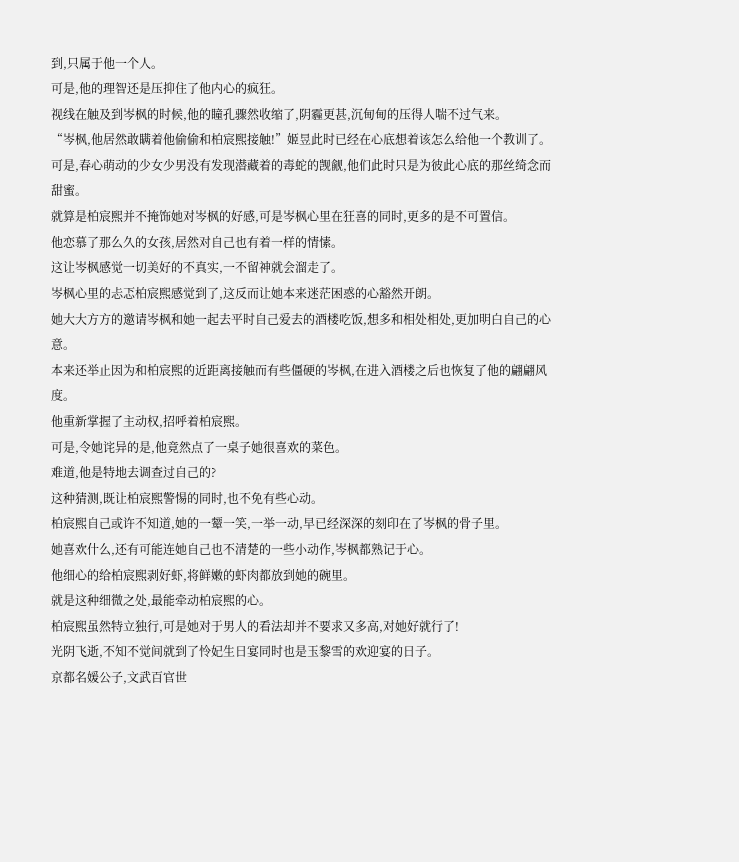到,只属于他一个人。
可是,他的理智还是压抑住了他内心的疯狂。
视线在触及到岑枫的时候,他的瞳孔骤然收缩了,阴霾更甚,沉甸甸的压得人喘不过气来。
“岑枫,他居然敢瞒着他偷偷和柏宸熙接触!”姬昱此时已经在心底想着该怎么给他一个教训了。
可是,春心萌动的少女少男没有发现潜藏着的毒蛇的觊觎,他们此时只是为彼此心底的那丝绮念而甜蜜。
就算是柏宸熙并不掩饰她对岑枫的好感,可是岑枫心里在狂喜的同时,更多的是不可置信。
他恋慕了那么久的女孩,居然对自己也有着一样的情愫。
这让岑枫感觉一切美好的不真实,一不留神就会溜走了。
岑枫心里的忐忑柏宸熙感觉到了,这反而让她本来迷茫困惑的心豁然开朗。
她大大方方的邀请岑枫和她一起去平时自己爱去的酒楼吃饭,想多和相处相处,更加明白自己的心意。
本来还举止因为和柏宸熙的近距离接触而有些僵硬的岑枫,在进入酒楼之后也恢复了他的翩翩风度。
他重新掌握了主动权,招呼着柏宸熙。
可是,令她诧异的是,他竟然点了一桌子她很喜欢的菜色。
难道,他是特地去调查过自己的?
这种猜测,既让柏宸熙警惕的同时,也不免有些心动。
柏宸熙自己或许不知道,她的一颦一笑,一举一动,早已经深深的刻印在了岑枫的骨子里。
她喜欢什么,还有可能连她自己也不清楚的一些小动作,岑枫都熟记于心。
他细心的给柏宸熙剥好虾,将鲜嫩的虾肉都放到她的碗里。
就是这种细微之处,最能牵动柏宸熙的心。
柏宸熙虽然特立独行,可是她对于男人的看法却并不要求又多高,对她好就行了!
光阴飞逝,不知不觉间就到了怜妃生日宴同时也是玉黎雪的欢迎宴的日子。
京都名媛公子,文武百官世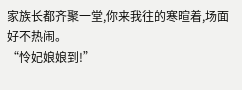家族长都齐聚一堂,你来我往的寒暄着,场面好不热闹。
“怜妃娘娘到!”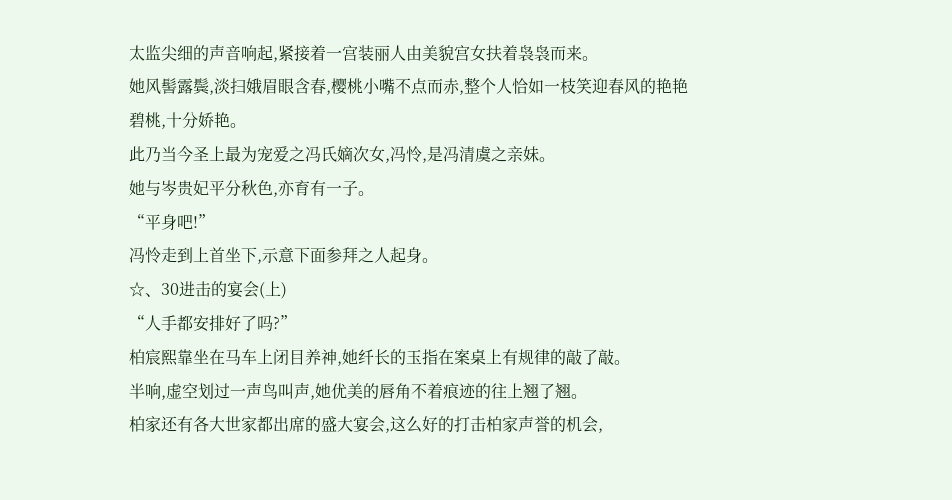太监尖细的声音响起,紧接着一宫装丽人由美貌宫女扶着袅袅而来。
她风髻露鬓,淡扫娥眉眼含春,樱桃小嘴不点而赤,整个人恰如一枝笑迎春风的艳艳碧桃,十分娇艳。
此乃当今圣上最为宠爱之冯氏嫡次女,冯怜,是冯清虞之亲妹。
她与岑贵妃平分秋色,亦育有一子。
“平身吧!”
冯怜走到上首坐下,示意下面参拜之人起身。
☆、30进击的宴会(上)
“人手都安排好了吗?”
柏宸熙靠坐在马车上闭目养神,她纤长的玉指在案桌上有规律的敲了敲。
半响,虚空划过一声鸟叫声,她优美的唇角不着痕迹的往上翘了翘。
柏家还有各大世家都出席的盛大宴会,这么好的打击柏家声誉的机会,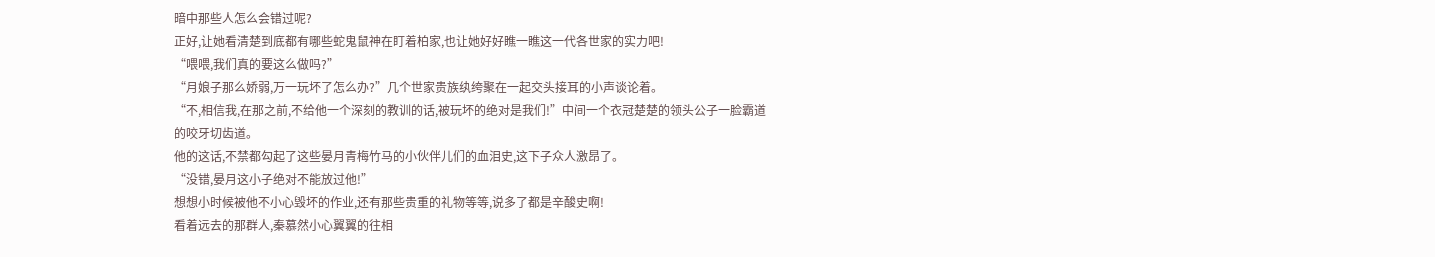暗中那些人怎么会错过呢?
正好,让她看清楚到底都有哪些蛇鬼鼠神在盯着柏家,也让她好好瞧一瞧这一代各世家的实力吧!
“喂喂,我们真的要这么做吗?”
“月娘子那么娇弱,万一玩坏了怎么办?”几个世家贵族纨绔聚在一起交头接耳的小声谈论着。
“不,相信我,在那之前,不给他一个深刻的教训的话,被玩坏的绝对是我们!”中间一个衣冠楚楚的领头公子一脸霸道的咬牙切齿道。
他的这话,不禁都勾起了这些晏月青梅竹马的小伙伴儿们的血泪史,这下子众人激昂了。
“没错,晏月这小子绝对不能放过他!”
想想小时候被他不小心毁坏的作业,还有那些贵重的礼物等等,说多了都是辛酸史啊!
看着远去的那群人,秦慕然小心翼翼的往相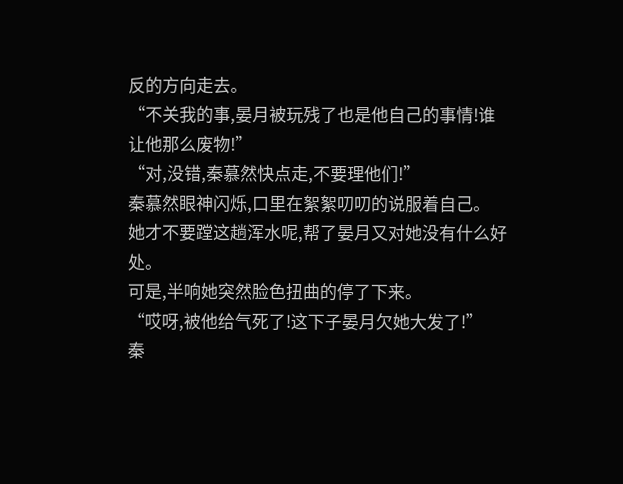反的方向走去。
“不关我的事,晏月被玩残了也是他自己的事情!谁让他那么废物!”
“对,没错,秦慕然快点走,不要理他们!”
秦慕然眼神闪烁,口里在絮絮叨叨的说服着自己。
她才不要蹚这趟浑水呢,帮了晏月又对她没有什么好处。
可是,半响她突然脸色扭曲的停了下来。
“哎呀,被他给气死了!这下子晏月欠她大发了!”
秦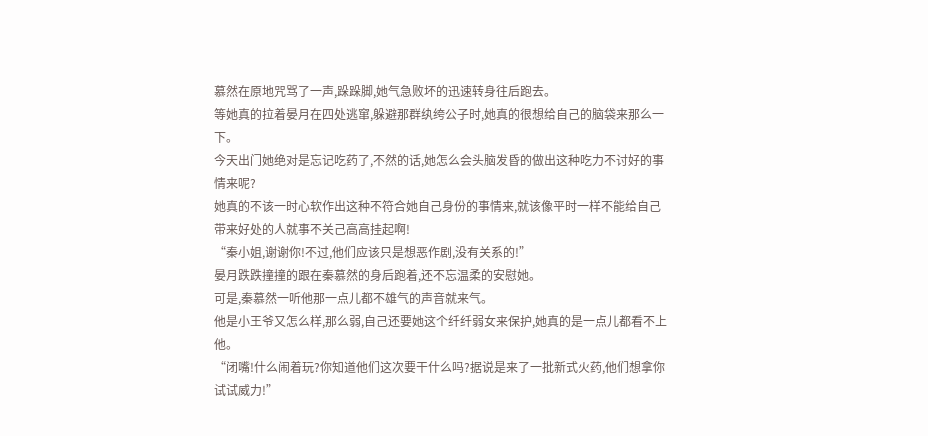慕然在原地咒骂了一声,跺跺脚,她气急败坏的迅速转身往后跑去。
等她真的拉着晏月在四处逃窜,躲避那群纨绔公子时,她真的很想给自己的脑袋来那么一下。
今天出门她绝对是忘记吃药了,不然的话,她怎么会头脑发昏的做出这种吃力不讨好的事情来呢?
她真的不该一时心软作出这种不符合她自己身份的事情来,就该像平时一样不能给自己带来好处的人就事不关己高高挂起啊!
“秦小姐,谢谢你!不过,他们应该只是想恶作剧,没有关系的!”
晏月跌跌撞撞的跟在秦慕然的身后跑着,还不忘温柔的安慰她。
可是,秦慕然一听他那一点儿都不雄气的声音就来气。
他是小王爷又怎么样,那么弱,自己还要她这个纤纤弱女来保护,她真的是一点儿都看不上他。
“闭嘴!什么闹着玩?你知道他们这次要干什么吗?据说是来了一批新式火药,他们想拿你试试威力!”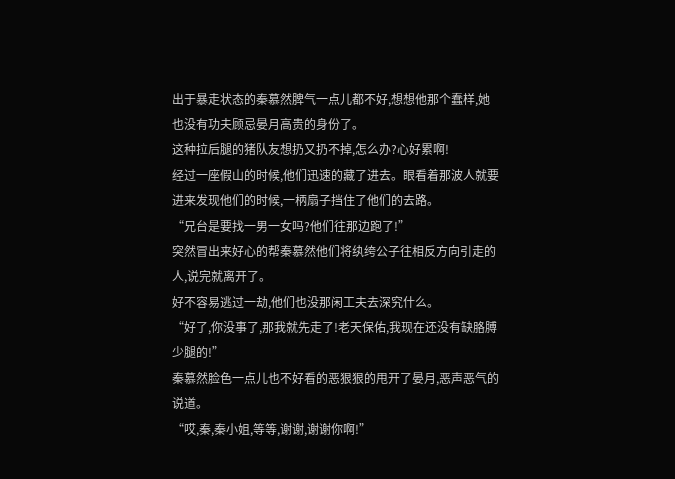出于暴走状态的秦慕然脾气一点儿都不好,想想他那个蠢样,她也没有功夫顾忌晏月高贵的身份了。
这种拉后腿的猪队友想扔又扔不掉,怎么办?心好累啊!
经过一座假山的时候,他们迅速的藏了进去。眼看着那波人就要进来发现他们的时候,一柄扇子挡住了他们的去路。
“兄台是要找一男一女吗?他们往那边跑了!”
突然冒出来好心的帮秦慕然他们将纨绔公子往相反方向引走的人,说完就离开了。
好不容易逃过一劫,他们也没那闲工夫去深究什么。
“好了,你没事了,那我就先走了!老天保佑,我现在还没有缺胳膊少腿的!”
秦慕然脸色一点儿也不好看的恶狠狠的甩开了晏月,恶声恶气的说道。
“哎,秦,秦小姐,等等,谢谢,谢谢你啊!”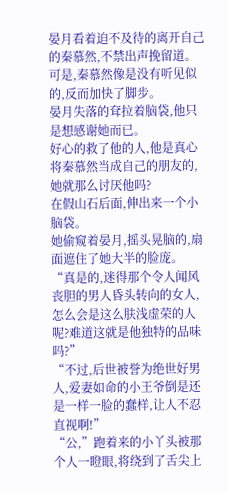晏月看着迫不及待的离开自己的秦慕然,不禁出声挽留道。
可是,秦慕然像是没有听见似的,反而加快了脚步。
晏月失落的耷拉着脑袋,他只是想感谢她而已。
好心的救了他的人,他是真心将秦慕然当成自己的朋友的,她就那么讨厌他吗?
在假山石后面,伸出来一个小脑袋。
她偷窥着晏月,摇头晃脑的,扇面遮住了她大半的脸庞。
“真是的,迷得那个令人闻风丧胆的男人昏头转向的女人,怎么会是这么肤浅虚荣的人呢?难道这就是他独特的品味吗?”
“不过,后世被誉为绝世好男人,爱妻如命的小王爷倒是还是一样一脸的蠢样,让人不忍直视啊!”
“公,”跑着来的小丫头被那个人一瞪眼,将绕到了舌尖上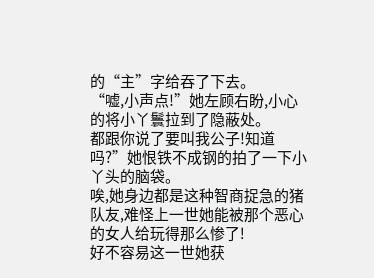的“主”字给吞了下去。
“嘘,小声点!”她左顾右盼,小心的将小丫鬟拉到了隐蔽处。
都跟你说了要叫我公子!知道吗?”她恨铁不成钢的拍了一下小丫头的脑袋。
唉,她身边都是这种智商捉急的猪队友,难怪上一世她能被那个恶心的女人给玩得那么惨了!
好不容易这一世她获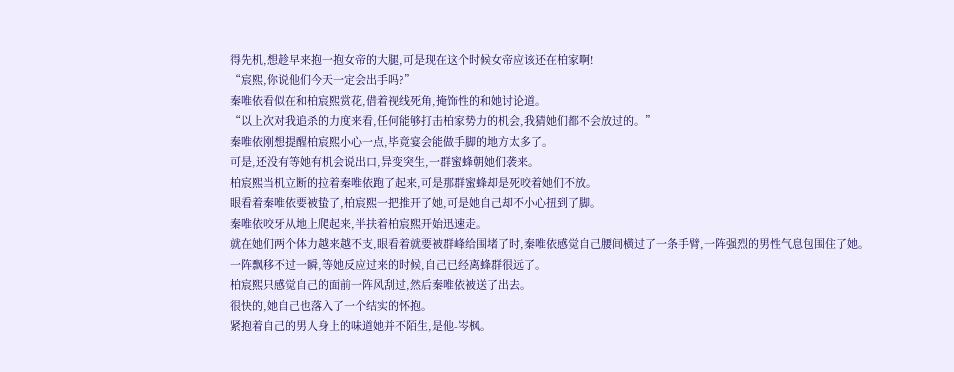得先机,想趁早来抱一抱女帝的大腿,可是现在这个时候女帝应该还在柏家啊!
“宸熙,你说他们今天一定会出手吗?”
秦唯依看似在和柏宸熙赏花,借着视线死角,掩饰性的和她讨论道。
“以上次对我追杀的力度来看,任何能够打击柏家势力的机会,我猜她们都不会放过的。”
秦唯依刚想提醒柏宸熙小心一点,毕竟宴会能做手脚的地方太多了。
可是,还没有等她有机会说出口,异变突生,一群蜜蜂朝她们袭来。
柏宸熙当机立断的拉着秦唯依跑了起来,可是那群蜜蜂却是死咬着她们不放。
眼看着秦唯依要被蛰了,柏宸熙一把推开了她,可是她自己却不小心扭到了脚。
秦唯依咬牙从地上爬起来,半扶着柏宸熙开始迅速走。
就在她们两个体力越来越不支,眼看着就要被群峰给围堵了时,秦唯依感觉自己腰间横过了一条手臂,一阵强烈的男性气息包围住了她。
一阵飘移不过一瞬,等她反应过来的时候,自己已经离蜂群很远了。
柏宸熙只感觉自己的面前一阵风刮过,然后秦唯依被送了出去。
很快的,她自己也落入了一个结实的怀抱。
紧抱着自己的男人身上的味道她并不陌生,是他-岑枫。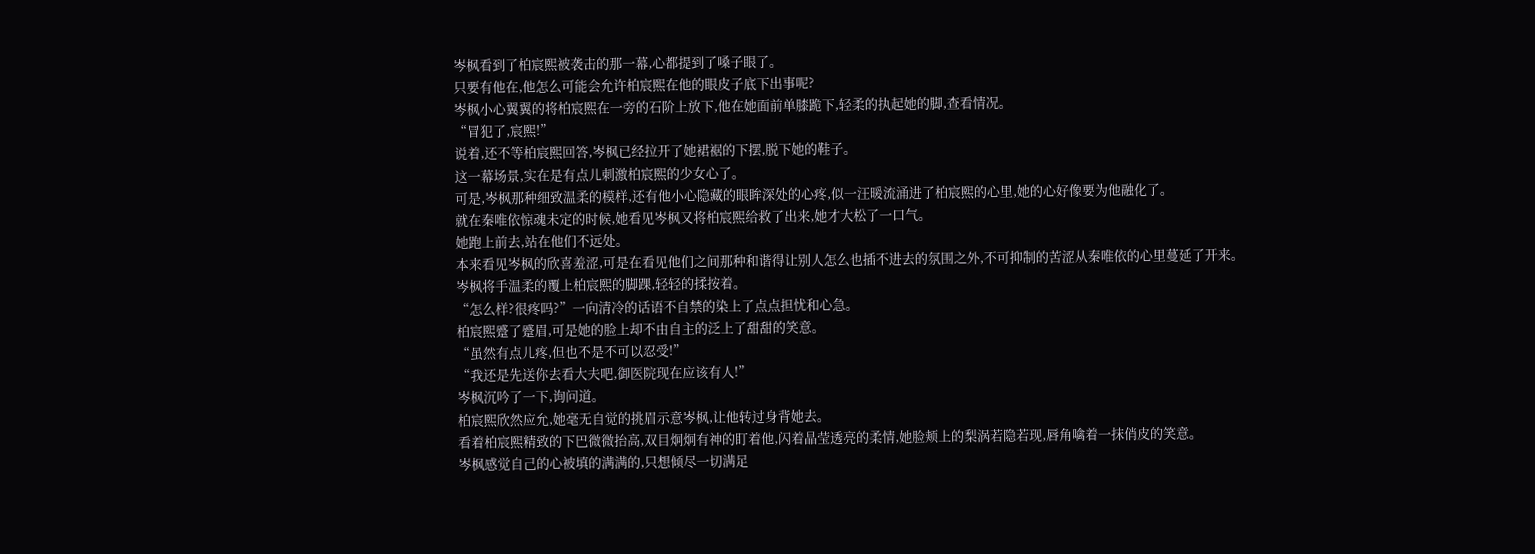岑枫看到了柏宸熙被袭击的那一幕,心都提到了嗓子眼了。
只要有他在,他怎么可能会允许柏宸熙在他的眼皮子底下出事呢?
岑枫小心翼翼的将柏宸熙在一旁的石阶上放下,他在她面前单膝跪下,轻柔的执起她的脚,查看情况。
“冒犯了,宸熙!”
说着,还不等柏宸熙回答,岑枫已经拉开了她裙裾的下摆,脱下她的鞋子。
这一幕场景,实在是有点儿刺激柏宸熙的少女心了。
可是,岑枫那种细致温柔的模样,还有他小心隐藏的眼眸深处的心疼,似一汪暖流涌进了柏宸熙的心里,她的心好像要为他融化了。
就在秦唯依惊魂未定的时候,她看见岑枫又将柏宸熙给救了出来,她才大松了一口气。
她跑上前去,站在他们不远处。
本来看见岑枫的欣喜羞涩,可是在看见他们之间那种和谐得让别人怎么也插不进去的氛围之外,不可抑制的苦涩从秦唯依的心里蔓延了开来。
岑枫将手温柔的覆上柏宸熙的脚踝,轻轻的揉按着。
“怎么样?很疼吗?”一向清冷的话语不自禁的染上了点点担忧和心急。
柏宸熙蹙了蹙眉,可是她的脸上却不由自主的泛上了甜甜的笑意。
“虽然有点儿疼,但也不是不可以忍受!”
“我还是先送你去看大夫吧,御医院现在应该有人!”
岑枫沉吟了一下,询问道。
柏宸熙欣然应允,她毫无自觉的挑眉示意岑枫,让他转过身背她去。
看着柏宸熙精致的下巴微微抬高,双目炯炯有神的盯着他,闪着晶莹透亮的柔情,她脸颊上的梨涡若隐若现,唇角噙着一抹俏皮的笑意。
岑枫感觉自己的心被填的满满的,只想倾尽一切满足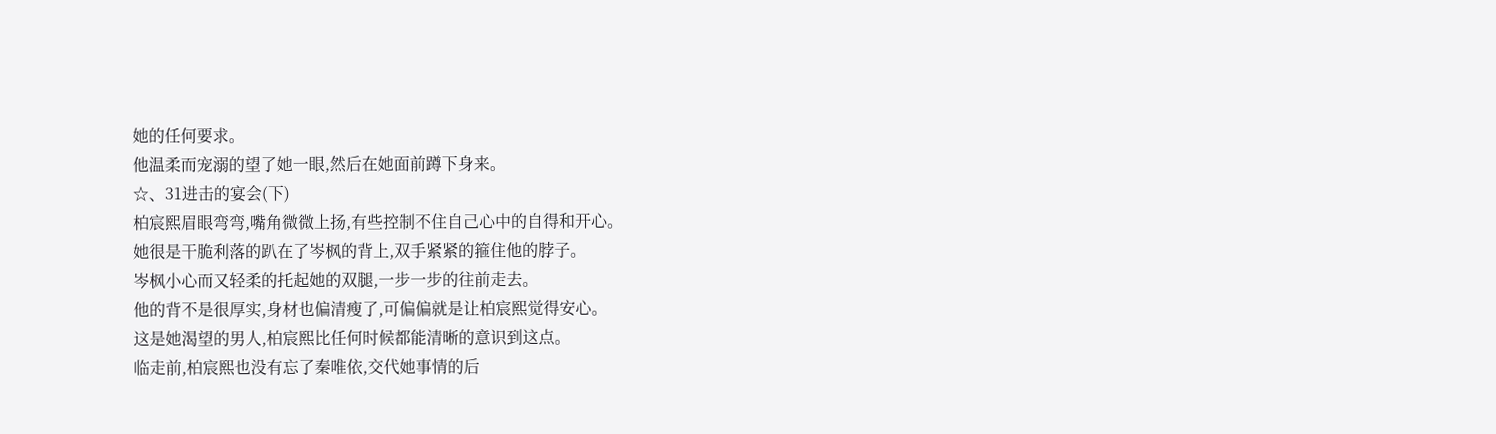她的任何要求。
他温柔而宠溺的望了她一眼,然后在她面前蹲下身来。
☆、31进击的宴会(下)
柏宸熙眉眼弯弯,嘴角微微上扬,有些控制不住自己心中的自得和开心。
她很是干脆利落的趴在了岑枫的背上,双手紧紧的箍住他的脖子。
岑枫小心而又轻柔的托起她的双腿,一步一步的往前走去。
他的背不是很厚实,身材也偏清瘦了,可偏偏就是让柏宸熙觉得安心。
这是她渴望的男人,柏宸熙比任何时候都能清晰的意识到这点。
临走前,柏宸熙也没有忘了秦唯依,交代她事情的后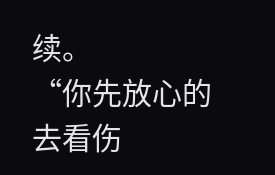续。
“你先放心的去看伤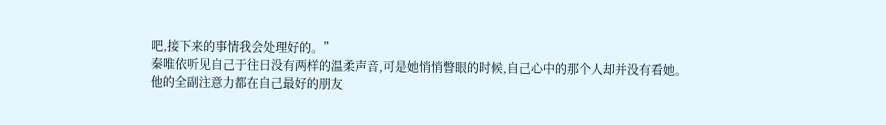吧,接下来的事情我会处理好的。”
秦唯依听见自己于往日没有两样的温柔声音,可是她悄悄瞥眼的时候,自己心中的那个人却并没有看她。
他的全副注意力都在自己最好的朋友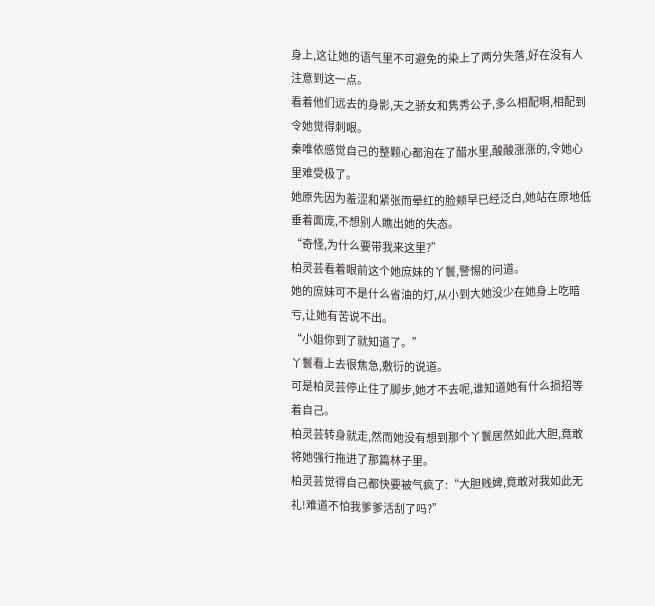身上,这让她的语气里不可避免的染上了两分失落,好在没有人注意到这一点。
看着他们远去的身影,天之骄女和隽秀公子,多么相配啊,相配到令她觉得刺眼。
秦唯依感觉自己的整颗心都泡在了醋水里,酸酸涨涨的,令她心里难受极了。
她原先因为羞涩和紧张而晕红的脸颊早已经泛白,她站在原地低垂着面庞,不想别人瞧出她的失态。
“奇怪,为什么要带我来这里?”
柏灵芸看着眼前这个她庶妹的丫鬟,警惕的问道。
她的庶妹可不是什么省油的灯,从小到大她没少在她身上吃暗亏,让她有苦说不出。
“小姐你到了就知道了。”
丫鬟看上去很焦急,敷衍的说道。
可是柏灵芸停止住了脚步,她才不去呢,谁知道她有什么损招等着自己。
柏灵芸转身就走,然而她没有想到那个丫鬟居然如此大胆,竟敢将她强行拖进了那篇林子里。
柏灵芸觉得自己都快要被气疯了:“大胆贱婢,竟敢对我如此无礼!难道不怕我爹爹活刮了吗?”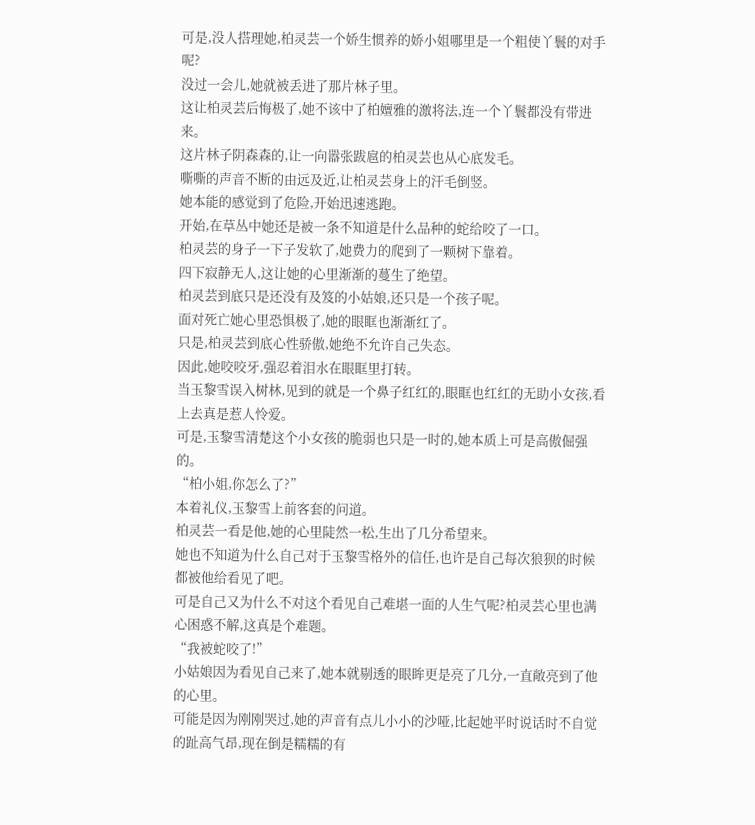可是,没人搭理她,柏灵芸一个娇生惯养的娇小姐哪里是一个粗使丫鬟的对手呢?
没过一会儿,她就被丢进了那片林子里。
这让柏灵芸后悔极了,她不该中了柏嬗雅的激将法,连一个丫鬟都没有带进来。
这片林子阴森森的,让一向嚣张跋扈的柏灵芸也从心底发毛。
嘶嘶的声音不断的由远及近,让柏灵芸身上的汗毛倒竖。
她本能的感觉到了危险,开始迅速逃跑。
开始,在草丛中她还是被一条不知道是什么品种的蛇给咬了一口。
柏灵芸的身子一下子发软了,她费力的爬到了一颗树下靠着。
四下寂静无人,这让她的心里渐渐的蔓生了绝望。
柏灵芸到底只是还没有及笈的小姑娘,还只是一个孩子呢。
面对死亡她心里恐惧极了,她的眼眶也渐渐红了。
只是,柏灵芸到底心性骄傲,她绝不允许自己失态。
因此,她咬咬牙,强忍着泪水在眼眶里打转。
当玉黎雪误入树林,见到的就是一个鼻子红红的,眼眶也红红的无助小女孩,看上去真是惹人怜爱。
可是,玉黎雪清楚这个小女孩的脆弱也只是一时的,她本质上可是高傲倔强的。
“柏小姐,你怎么了?”
本着礼仪,玉黎雪上前客套的问道。
柏灵芸一看是他,她的心里陡然一松,生出了几分希望来。
她也不知道为什么自己对于玉黎雪格外的信任,也许是自己每次狼狈的时候都被他给看见了吧。
可是自己又为什么不对这个看见自己难堪一面的人生气呢?柏灵芸心里也满心困惑不解,这真是个难题。
“我被蛇咬了!”
小姑娘因为看见自己来了,她本就剔透的眼眸更是亮了几分,一直敞亮到了他的心里。
可能是因为刚刚哭过,她的声音有点儿小小的沙哑,比起她平时说话时不自觉的趾高气昂,现在倒是糯糯的有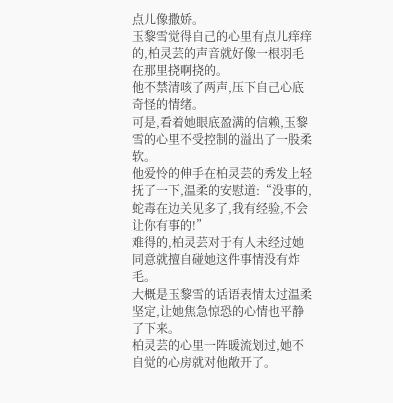点儿像撒娇。
玉黎雪觉得自己的心里有点儿痒痒的,柏灵芸的声音就好像一根羽毛在那里挠啊挠的。
他不禁清咳了两声,压下自己心底奇怪的情绪。
可是,看着她眼底盈满的信赖,玉黎雪的心里不受控制的溢出了一股柔软。
他爱怜的伸手在柏灵芸的秀发上轻抚了一下,温柔的安慰道:“没事的,蛇毒在边关见多了,我有经验,不会让你有事的!”
难得的,柏灵芸对于有人未经过她同意就擅自碰她这件事情没有炸毛。
大概是玉黎雪的话语表情太过温柔坚定,让她焦急惊恐的心情也平静了下来。
柏灵芸的心里一阵暖流划过,她不自觉的心房就对他敞开了。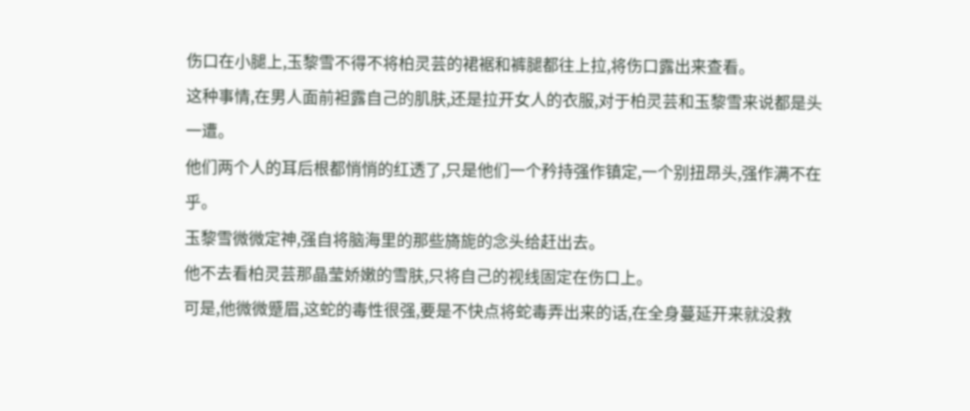伤口在小腿上,玉黎雪不得不将柏灵芸的裙裾和裤腿都往上拉,将伤口露出来查看。
这种事情,在男人面前袒露自己的肌肤,还是拉开女人的衣服,对于柏灵芸和玉黎雪来说都是头一遭。
他们两个人的耳后根都悄悄的红透了,只是他们一个矜持强作镇定,一个别扭昂头,强作满不在乎。
玉黎雪微微定神,强自将脑海里的那些旖旎的念头给赶出去。
他不去看柏灵芸那晶莹娇嫩的雪肤,只将自己的视线固定在伤口上。
可是,他微微蹙眉,这蛇的毒性很强,要是不快点将蛇毒弄出来的话,在全身蔓延开来就没救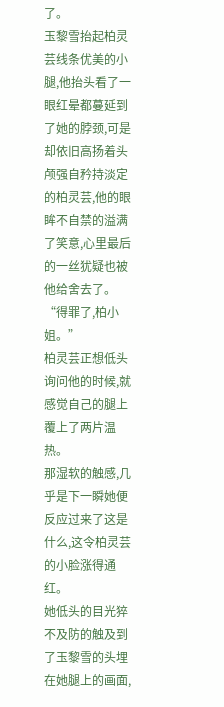了。
玉黎雪抬起柏灵芸线条优美的小腿,他抬头看了一眼红晕都蔓延到了她的脖颈,可是却依旧高扬着头颅强自矜持淡定的柏灵芸,他的眼眸不自禁的溢满了笑意,心里最后的一丝犹疑也被他给舍去了。
“得罪了,柏小姐。”
柏灵芸正想低头询问他的时候,就感觉自己的腿上覆上了两片温热。
那湿软的触感,几乎是下一瞬她便反应过来了这是什么,这令柏灵芸的小脸涨得通红。
她低头的目光猝不及防的触及到了玉黎雪的头埋在她腿上的画面,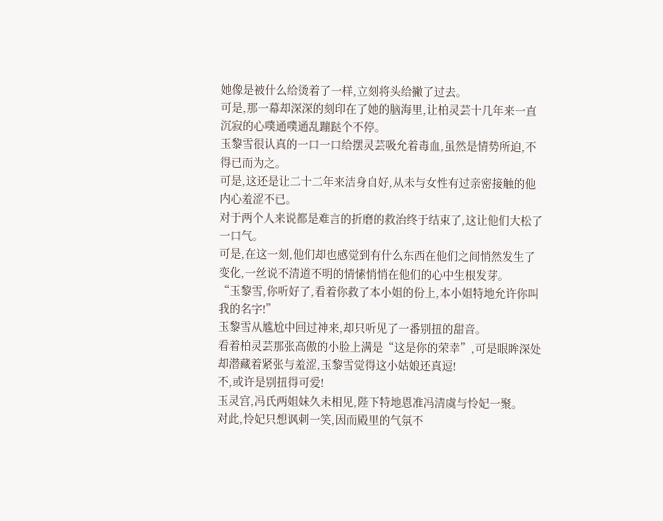她像是被什么给烫着了一样,立刻将头给撇了过去。
可是,那一幕却深深的刻印在了她的脑海里,让柏灵芸十几年来一直沉寂的心噗通噗通乱蹦跶个不停。
玉黎雪很认真的一口一口给摆灵芸吸允着毒血,虽然是情势所迫,不得已而为之。
可是,这还是让二十二年来洁身自好,从未与女性有过亲密接触的他内心羞涩不已。
对于两个人来说都是难言的折磨的救治终于结束了,这让他们大松了一口气。
可是,在这一刻,他们却也感觉到有什么东西在他们之间悄然发生了变化,一丝说不清道不明的情愫悄悄在他们的心中生根发芽。
“玉黎雪,你听好了,看着你救了本小姐的份上,本小姐特地允许你叫我的名字!”
玉黎雪从尴尬中回过神来,却只听见了一番别扭的甜音。
看着柏灵芸那张高傲的小脸上满是“这是你的荣幸”,可是眼眸深处却潜藏着紧张与羞涩,玉黎雪觉得这小姑娘还真逗!
不,或许是别扭得可爱!
玉灵宫,冯氏两姐妹久未相见,陛下特地恩准冯清虞与怜妃一聚。
对此,怜妃只想讽刺一笑,因而殿里的气氛不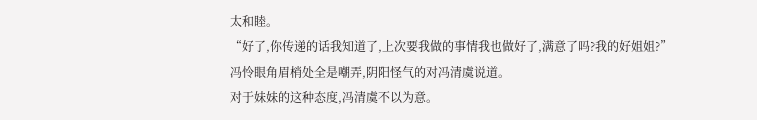太和睦。
“好了,你传递的话我知道了,上次要我做的事情我也做好了,满意了吗?我的好姐姐?”
冯怜眼角眉梢处全是嘲弄,阴阳怪气的对冯清虞说道。
对于妹妹的这种态度,冯清虞不以为意。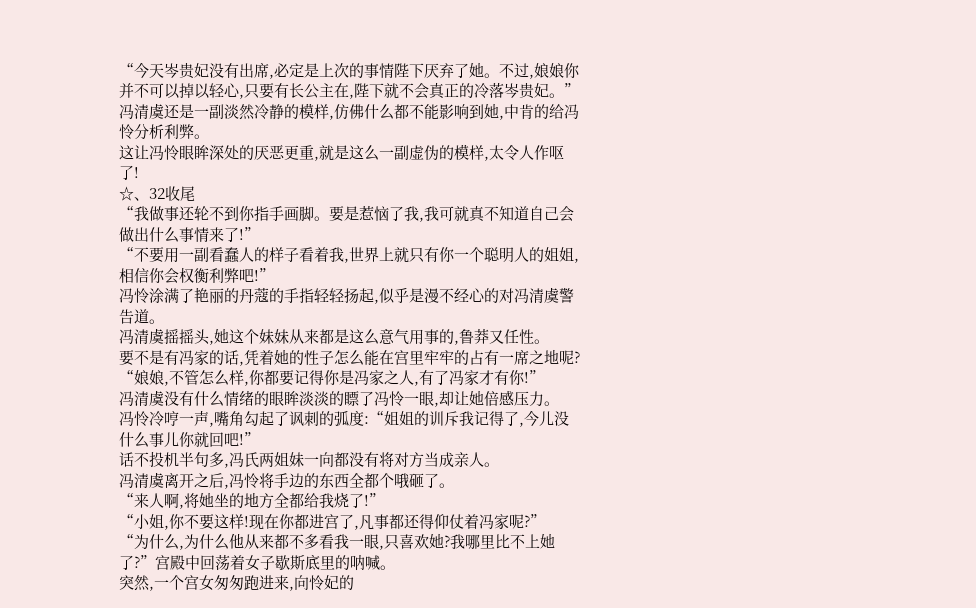“今天岑贵妃没有出席,必定是上次的事情陛下厌弃了她。不过,娘娘你并不可以掉以轻心,只要有长公主在,陛下就不会真正的冷落岑贵妃。”
冯清虞还是一副淡然冷静的模样,仿佛什么都不能影响到她,中肯的给冯怜分析利弊。
这让冯怜眼眸深处的厌恶更重,就是这么一副虚伪的模样,太令人作呕了!
☆、32收尾
“我做事还轮不到你指手画脚。要是惹恼了我,我可就真不知道自己会做出什么事情来了!”
“不要用一副看蠢人的样子看着我,世界上就只有你一个聪明人的姐姐,相信你会权衡利弊吧!”
冯怜涂满了艳丽的丹蔻的手指轻轻扬起,似乎是漫不经心的对冯清虞警告道。
冯清虞摇摇头,她这个妹妹从来都是这么意气用事的,鲁莽又任性。
要不是有冯家的话,凭着她的性子怎么能在宫里牢牢的占有一席之地呢?
“娘娘,不管怎么样,你都要记得你是冯家之人,有了冯家才有你!”
冯清虞没有什么情绪的眼眸淡淡的瞟了冯怜一眼,却让她倍感压力。
冯怜冷哼一声,嘴角勾起了讽刺的弧度:“姐姐的训斥我记得了,今儿没什么事儿你就回吧!”
话不投机半句多,冯氏两姐妹一向都没有将对方当成亲人。
冯清虞离开之后,冯怜将手边的东西全都个哦砸了。
“来人啊,将她坐的地方全都给我烧了!”
“小姐,你不要这样!现在你都进宫了,凡事都还得仰仗着冯家呢?”
“为什么,为什么他从来都不多看我一眼,只喜欢她?我哪里比不上她了?”宫殿中回荡着女子歇斯底里的呐喊。
突然,一个宫女匆匆跑进来,向怜妃的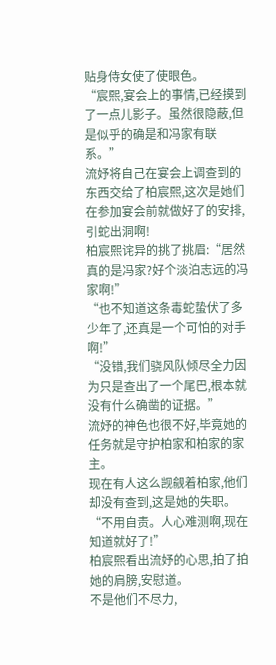贴身侍女使了使眼色。
“宸熙,宴会上的事情,已经摸到了一点儿影子。虽然很隐蔽,但是似乎的确是和冯家有联系。”
流妤将自己在宴会上调查到的东西交给了柏宸熙,这次是她们在参加宴会前就做好了的安排,引蛇出洞啊!
柏宸熙诧异的挑了挑眉:“居然真的是冯家?好个淡泊志远的冯家啊!”
“也不知道这条毒蛇蛰伏了多少年了,还真是一个可怕的对手啊!”
“没错,我们骁风队倾尽全力因为只是查出了一个尾巴,根本就没有什么确凿的证据。”
流妤的神色也很不好,毕竟她的任务就是守护柏家和柏家的家主。
现在有人这么觊觎着柏家,他们却没有查到,这是她的失职。
“不用自责。人心难测啊,现在知道就好了!”
柏宸熙看出流妤的心思,拍了拍她的肩膀,安慰道。
不是他们不尽力,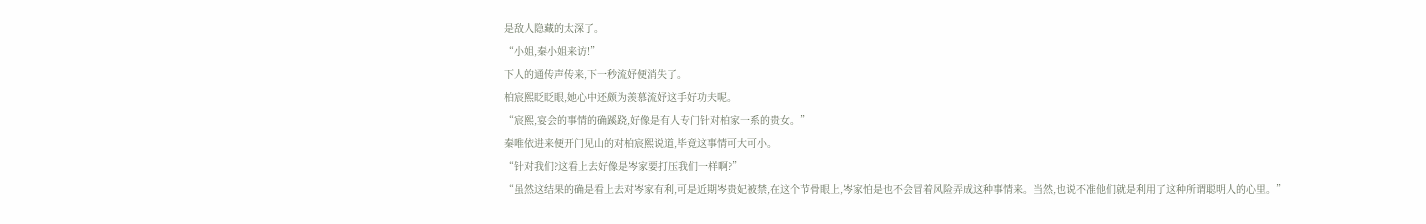是敌人隐藏的太深了。
“小姐,秦小姐来访!”
下人的通传声传来,下一秒流妤便消失了。
柏宸熙眨眨眼,她心中还颇为羡慕流妤这手好功夫呢。
“宸熙,宴会的事情的确蹊跷,好像是有人专门针对柏家一系的贵女。”
秦唯依进来便开门见山的对柏宸熙说道,毕竟这事情可大可小。
“针对我们?这看上去好像是岑家要打压我们一样啊?”
“虽然这结果的确是看上去对岑家有利,可是近期岑贵妃被禁,在这个节骨眼上,岑家怕是也不会冒着风险弄成这种事情来。当然,也说不准他们就是利用了这种所谓聪明人的心里。”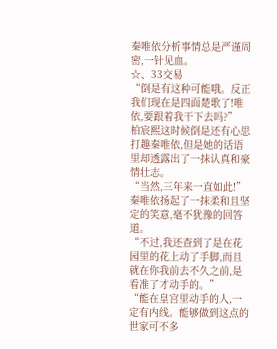秦唯依分析事情总是严谨周密,一针见血。
☆、33交易
“倒是有这种可能哦。反正我们现在是四面楚歌了!唯依,要跟着我干下去吗?”
柏宸熙这时候倒是还有心思打趣秦唯依,但是她的话语里却透露出了一抹认真和豪情壮志。
“当然,三年来一直如此!”
秦唯依扬起了一抹柔和且坚定的笑意,毫不犹豫的回答道。
“不过,我还查到了是在花园里的花上动了手脚,而且就在你我前去不久之前,是看准了才动手的。”
“能在皇宫里动手的人,一定有内线。能够做到这点的世家可不多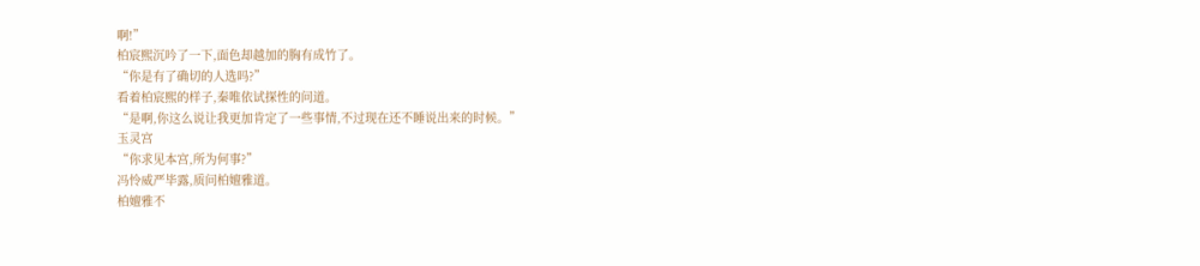啊!”
柏宸熙沉吟了一下,面色却越加的胸有成竹了。
“你是有了确切的人选吗?”
看着柏宸熙的样子,秦唯依试探性的问道。
“是啊,你这么说让我更加肯定了一些事情,不过现在还不睡说出来的时候。”
玉灵宫
“你求见本宫,所为何事?”
冯怜威严毕露,质问柏嬗雅道。
柏嬗雅不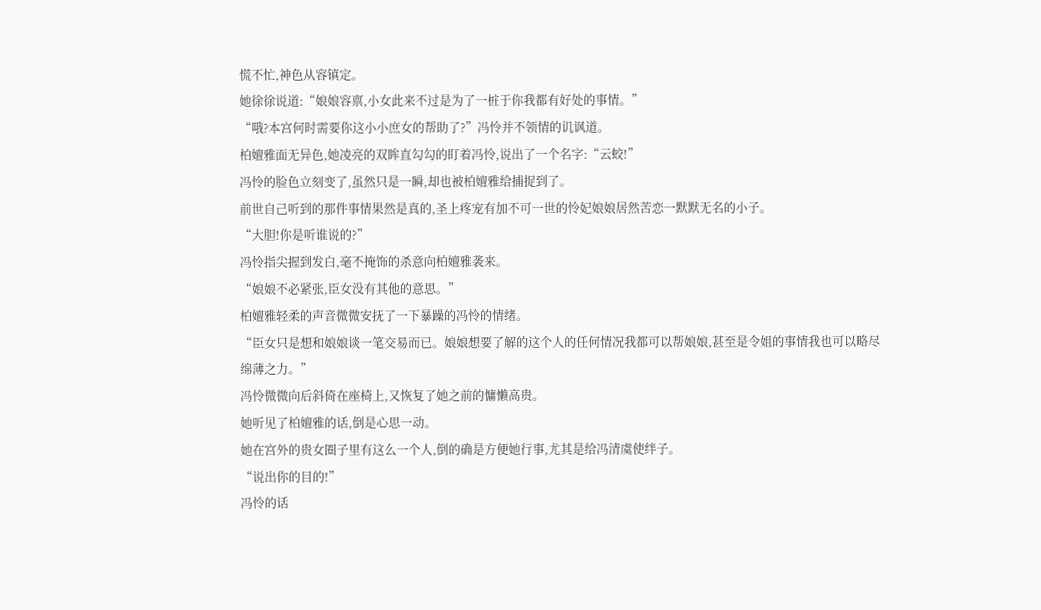慌不忙,神色从容镇定。
她徐徐说道:“娘娘容禀,小女此来不过是为了一桩于你我都有好处的事情。”
“哦?本宫何时需要你这小小庶女的帮助了?”冯怜并不领情的讥讽道。
柏嬗雅面无异色,她凌亮的双眸直勾勾的盯着冯怜,说出了一个名字:“云蛟!”
冯怜的脸色立刻变了,虽然只是一瞬,却也被柏嬗雅给捕捉到了。
前世自己听到的那件事情果然是真的,圣上疼宠有加不可一世的怜妃娘娘居然苦恋一默默无名的小子。
“大胆!你是听谁说的?”
冯怜指尖握到发白,毫不掩饰的杀意向柏嬗雅袭来。
“娘娘不必紧张,臣女没有其他的意思。”
柏嬗雅轻柔的声音微微安抚了一下暴躁的冯怜的情绪。
“臣女只是想和娘娘谈一笔交易而已。娘娘想要了解的这个人的任何情况我都可以帮娘娘,甚至是令姐的事情我也可以略尽绵薄之力。”
冯怜微微向后斜倚在座椅上,又恢复了她之前的慵懒高贵。
她听见了柏嬗雅的话,倒是心思一动。
她在宫外的贵女圈子里有这么一个人,倒的确是方便她行事,尤其是给冯清虞使绊子。
“说出你的目的!”
冯怜的话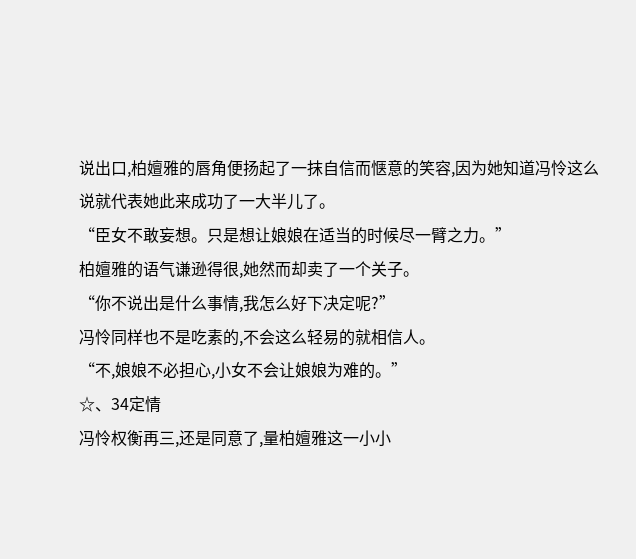说出口,柏嬗雅的唇角便扬起了一抹自信而惬意的笑容,因为她知道冯怜这么说就代表她此来成功了一大半儿了。
“臣女不敢妄想。只是想让娘娘在适当的时候尽一臂之力。”
柏嬗雅的语气谦逊得很,她然而却卖了一个关子。
“你不说出是什么事情,我怎么好下决定呢?”
冯怜同样也不是吃素的,不会这么轻易的就相信人。
“不,娘娘不必担心,小女不会让娘娘为难的。”
☆、34定情
冯怜权衡再三,还是同意了,量柏嬗雅这一小小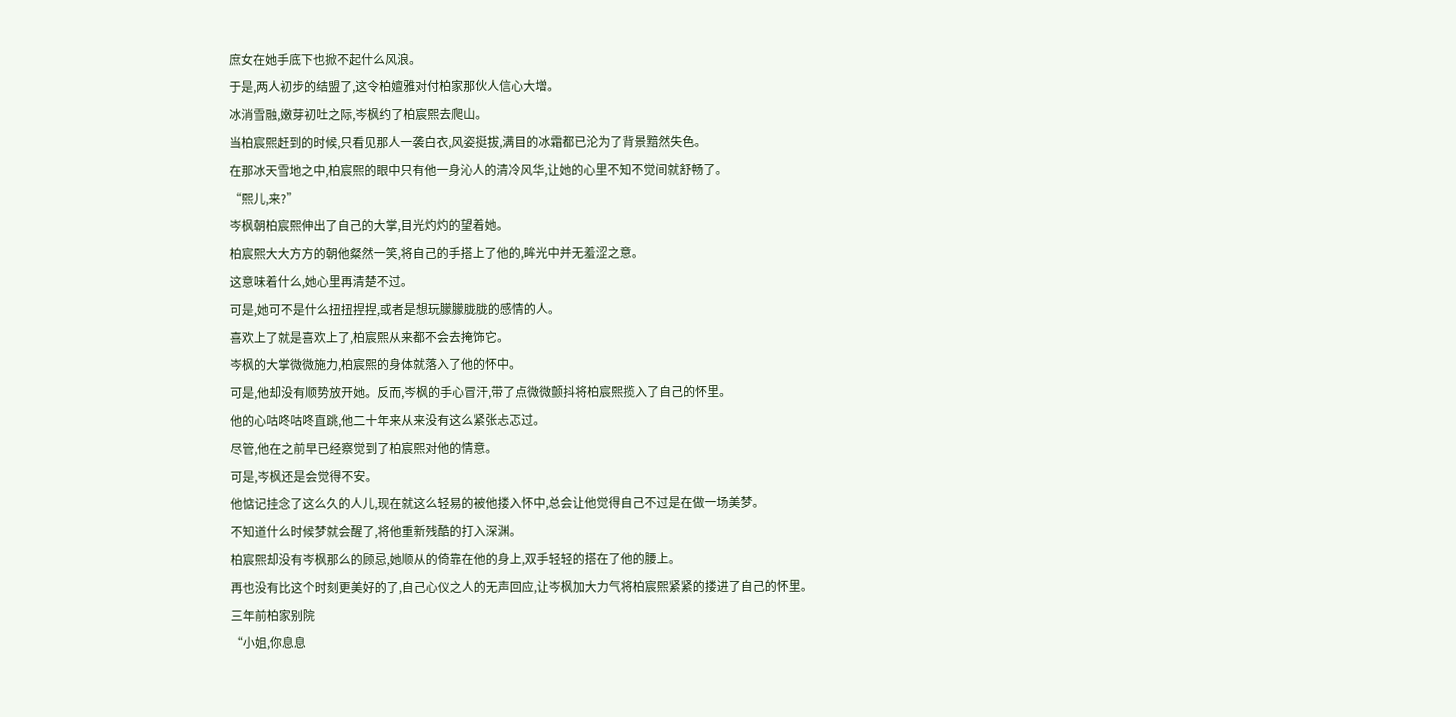庶女在她手底下也掀不起什么风浪。
于是,两人初步的结盟了,这令柏嬗雅对付柏家那伙人信心大增。
冰消雪融,嫩芽初吐之际,岑枫约了柏宸熙去爬山。
当柏宸熙赶到的时候,只看见那人一袭白衣,风姿挺拔,满目的冰霜都已沦为了背景黯然失色。
在那冰天雪地之中,柏宸熙的眼中只有他一身沁人的清冷风华,让她的心里不知不觉间就舒畅了。
“熙儿,来?”
岑枫朝柏宸熙伸出了自己的大掌,目光灼灼的望着她。
柏宸熙大大方方的朝他粲然一笑,将自己的手搭上了他的,眸光中并无羞涩之意。
这意味着什么,她心里再清楚不过。
可是,她可不是什么扭扭捏捏,或者是想玩朦朦胧胧的感情的人。
喜欢上了就是喜欢上了,柏宸熙从来都不会去掩饰它。
岑枫的大掌微微施力,柏宸熙的身体就落入了他的怀中。
可是,他却没有顺势放开她。反而,岑枫的手心冒汗,带了点微微颤抖将柏宸熙揽入了自己的怀里。
他的心咕咚咕咚直跳,他二十年来从来没有这么紧张忐忑过。
尽管,他在之前早已经察觉到了柏宸熙对他的情意。
可是,岑枫还是会觉得不安。
他惦记挂念了这么久的人儿,现在就这么轻易的被他搂入怀中,总会让他觉得自己不过是在做一场美梦。
不知道什么时候梦就会醒了,将他重新残酷的打入深渊。
柏宸熙却没有岑枫那么的顾忌,她顺从的倚靠在他的身上,双手轻轻的搭在了他的腰上。
再也没有比这个时刻更美好的了,自己心仪之人的无声回应,让岑枫加大力气将柏宸熙紧紧的搂进了自己的怀里。
三年前柏家别院
“小姐,你息息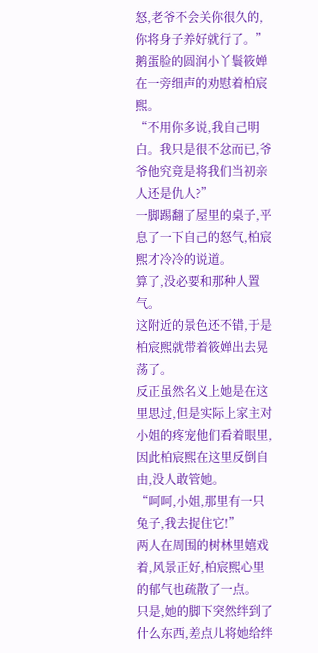怒,老爷不会关你很久的,你将身子养好就行了。”鹅蛋脸的圆润小丫鬟筱婵在一旁细声的劝慰着柏宸熙。
“不用你多说,我自己明白。我只是很不忿而已,爷爷他究竟是将我们当初亲人还是仇人?”
一脚踢翻了屋里的桌子,平息了一下自己的怒气,柏宸熙才冷冷的说道。
算了,没必要和那种人置气。
这附近的景色还不错,于是柏宸熙就带着筱婵出去晃荡了。
反正虽然名义上她是在这里思过,但是实际上家主对小姐的疼宠他们看着眼里,因此柏宸熙在这里反倒自由,没人敢管她。
“呵呵,小姐,那里有一只兔子,我去捉住它!”
两人在周围的树林里嬉戏着,风景正好,柏宸熙心里的郁气也疏散了一点。
只是,她的脚下突然绊到了什么东西,差点儿将她给绊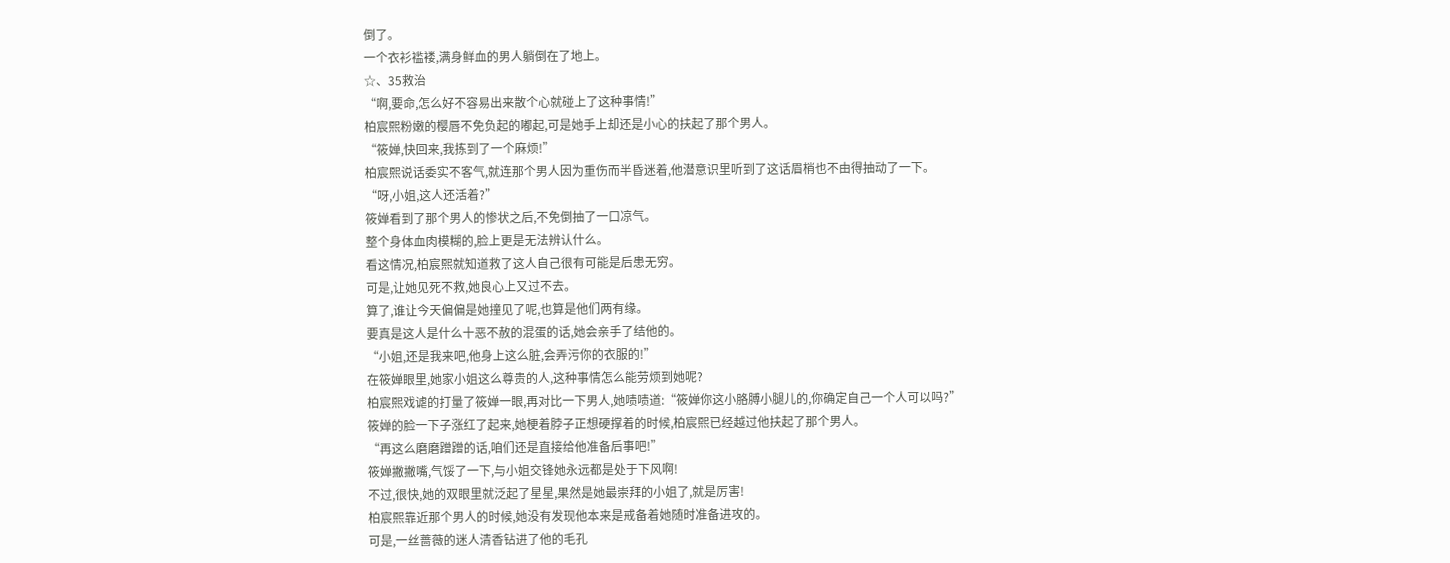倒了。
一个衣衫褴褛,满身鲜血的男人躺倒在了地上。
☆、35救治
“啊,要命,怎么好不容易出来散个心就碰上了这种事情!”
柏宸熙粉嫩的樱唇不免负起的嘟起,可是她手上却还是小心的扶起了那个男人。
“筱婵,快回来,我拣到了一个麻烦!”
柏宸熙说话委实不客气,就连那个男人因为重伤而半昏迷着,他潜意识里听到了这话眉梢也不由得抽动了一下。
“呀,小姐,这人还活着?”
筱婵看到了那个男人的惨状之后,不免倒抽了一口凉气。
整个身体血肉模糊的,脸上更是无法辨认什么。
看这情况,柏宸熙就知道救了这人自己很有可能是后患无穷。
可是,让她见死不救,她良心上又过不去。
算了,谁让今天偏偏是她撞见了呢,也算是他们两有缘。
要真是这人是什么十恶不赦的混蛋的话,她会亲手了结他的。
“小姐,还是我来吧,他身上这么脏,会弄污你的衣服的!”
在筱婵眼里,她家小姐这么尊贵的人,这种事情怎么能劳烦到她呢?
柏宸熙戏谑的打量了筱婵一眼,再对比一下男人,她啧啧道:“筱婵你这小胳膊小腿儿的,你确定自己一个人可以吗?”
筱婵的脸一下子涨红了起来,她梗着脖子正想硬撑着的时候,柏宸熙已经越过他扶起了那个男人。
“再这么磨磨蹭蹭的话,咱们还是直接给他准备后事吧!”
筱婵撇撇嘴,气馁了一下,与小姐交锋她永远都是处于下风啊!
不过,很快,她的双眼里就泛起了星星,果然是她最崇拜的小姐了,就是厉害!
柏宸熙靠近那个男人的时候,她没有发现他本来是戒备着她随时准备进攻的。
可是,一丝蔷薇的迷人清香钻进了他的毛孔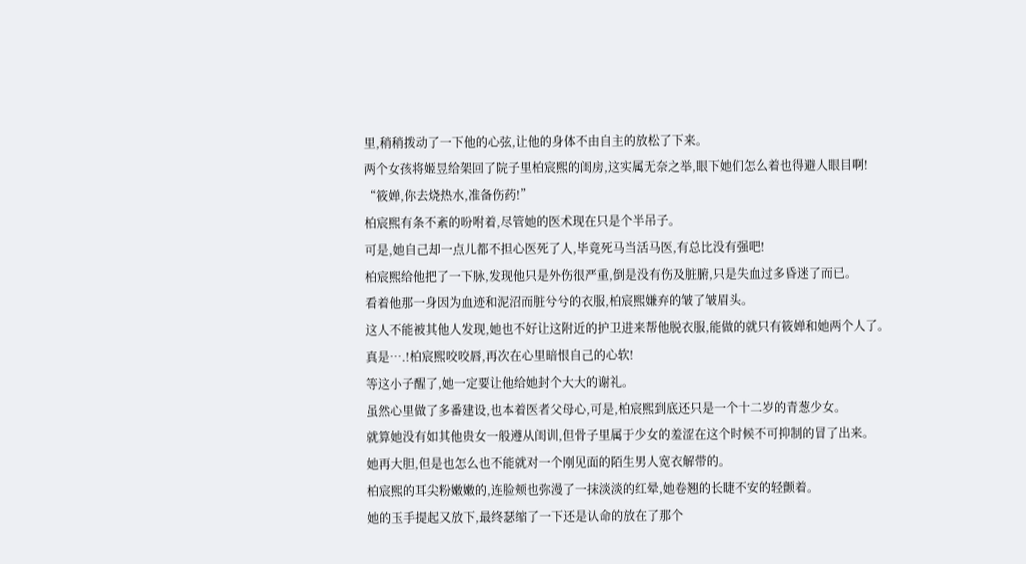里,稍稍拨动了一下他的心弦,让他的身体不由自主的放松了下来。
两个女孩将姬昱给架回了院子里柏宸熙的闺房,这实属无奈之举,眼下她们怎么着也得避人眼目啊!
“筱婵,你去烧热水,准备伤药!”
柏宸熙有条不紊的吩咐着,尽管她的医术现在只是个半吊子。
可是,她自己却一点儿都不担心医死了人,毕竟死马当活马医,有总比没有强吧!
柏宸熙给他把了一下脉,发现他只是外伤很严重,倒是没有伤及脏腑,只是失血过多昏迷了而已。
看着他那一身因为血迹和泥沼而脏兮兮的衣服,柏宸熙嫌弃的皱了皱眉头。
这人不能被其他人发现,她也不好让这附近的护卫进来帮他脱衣服,能做的就只有筱婵和她两个人了。
真是….!柏宸熙咬咬唇,再次在心里暗恨自己的心软!
等这小子醒了,她一定要让他给她封个大大的谢礼。
虽然心里做了多番建设,也本着医者父母心,可是,柏宸熙到底还只是一个十二岁的青葱少女。
就算她没有如其他贵女一般遵从闺训,但骨子里属于少女的羞涩在这个时候不可抑制的冒了出来。
她再大胆,但是也怎么也不能就对一个刚见面的陌生男人宽衣解带的。
柏宸熙的耳尖粉嫩嫩的,连脸颊也弥漫了一抹淡淡的红晕,她卷翘的长睫不安的轻颤着。
她的玉手提起又放下,最终瑟缩了一下还是认命的放在了那个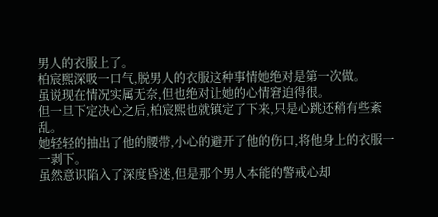男人的衣服上了。
柏宸熙深吸一口气,脱男人的衣服这种事情她绝对是第一次做。
虽说现在情况实属无奈,但也绝对让她的心情窘迫得很。
但一旦下定决心之后,柏宸熙也就镇定了下来,只是心跳还稍有些紊乱。
她轻轻的抽出了他的腰带,小心的避开了他的伤口,将他身上的衣服一一剥下。
虽然意识陷入了深度昏迷,但是那个男人本能的警戒心却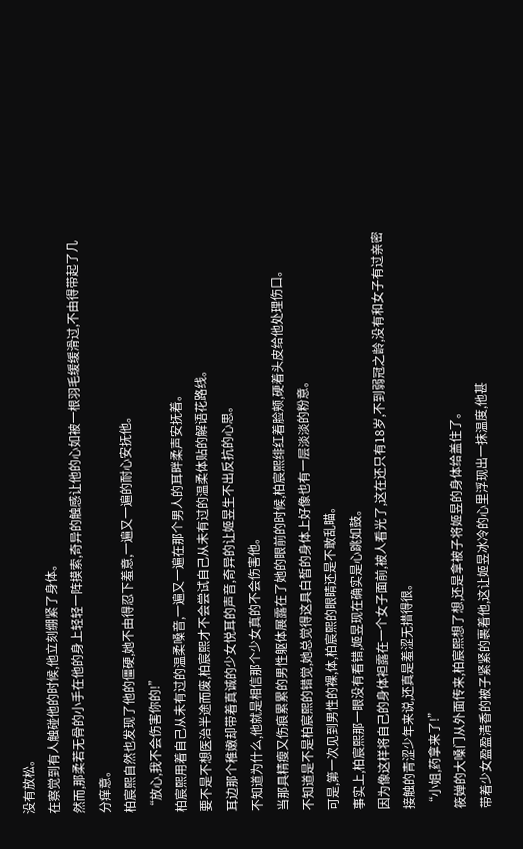没有放松。
在察觉到有人触碰他的时候,他立刻绷紧了身体。
然而,那柔若无骨的小手在他的身上轻轻一阵摸索,奇异的触感让他的心如被一根羽毛缓缓滑过,不由得带起了几分痒意。
柏宸熙自然也发现了他的僵硬,她不由得忍下羞意,一遍又一遍的耐心安抚他。
“放心,我不会伤害你的!”
柏宸熙用着自己从未有过的温柔嗓音,一遍又一遍在那个男人的耳畔柔声安抚着。
要不是不想医治半途而废,柏宸熙才不会尝试自己从未有过的温柔体贴的解语花路线。
耳边那个稚嫩却带着真诚的少女悦耳的声音,奇异的让姬昱生不出反抗的心思。
不知道为什么,他就是相信那个少女真的不会伤害他。
当那具精瘦又伤痕累累的男性躯体展露在了她的眼前的时候,柏宸熙绯红着脸颊,硬着头皮给他处理伤口。
不知道是不是柏宸熙的错觉,她总觉得这具白皙的身体上好像也有一层淡淡的粉意。
可是,第一次见到男性的裸,体,柏宸熙的眼睛还是不敢乱瞄。
事实上,柏宸熙那一眼没有看错,姬昱现在确实是心跳如鼓。
因为像这样将自己的身体袒露在一个女子面前,被人看光了,这在还只有18岁,不到弱冠之龄,没有和女子有过亲密接触的青涩少年来说,还真是羞涩无措得很。
“小姐,药拿来了!”
筱婵的大嗓门从外面传来,柏宸熙想了想,还是拿被子将姬昱的身体给盖住了。
带着少女盈盈清香的被子紧紧的裹着他,这让姬昱冰冷的心里浮现出一抹温度,他甚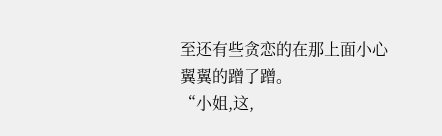至还有些贪恋的在那上面小心翼翼的蹭了蹭。
“小姐,这,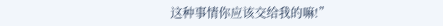这种事情你应该交给我的嘛!”